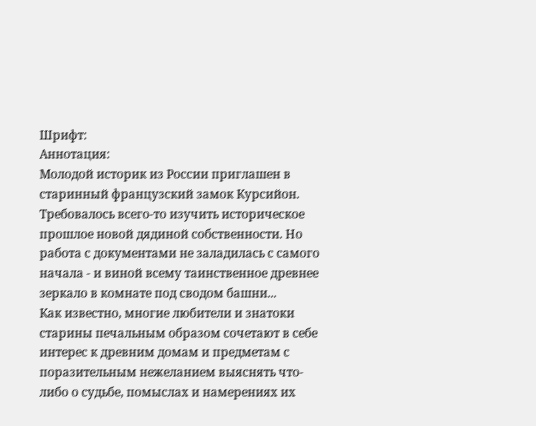Шрифт:
Аннотация:
Молодой историк из России приглашен в старинный французский замок Курсийон. Требовалось всего-то изучить историческое прошлое новой дядиной собственности. Но работа с документами не заладилась с самого начала - и виной всему таинственное древнее зеркало в комнате под сводом башни...
Как известно, многие любители и знатоки старины печальным образом сочетают в себе интерес к древним домам и предметам с поразительным нежеланием выяснять что-либо о судьбе, помыслах и намерениях их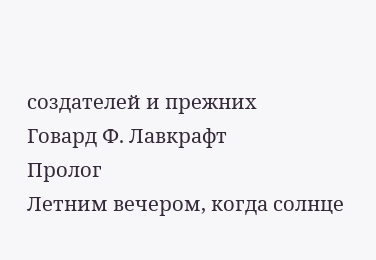создателей и прежних
Говард Ф. Лавкрафт
Пролог
Летним вечером, когда солнце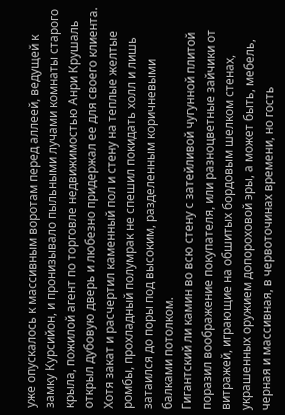уже опускалось к массивным воротам перед аллеей, ведущей к замку Курсийон, и пронизывало пыльными лучами комнаты старого крыла, пожилой агент по торговле недвижимостью Анри Крушаль открыл дубовую дверь и любезно придержал ее для своего клиента. Хотя закат и расчертил каменный пол и стену на теплые желтые ромбы, прохладный полумрак не спешил покидать холл и лишь затаился до поры под высоким, разделенным коричневыми балками потолком.
Гигантский ли камин во всю стену с затейливой чугунной плитой поразил воображение покупателя, или разноцветные зайчики от витражей, играющие на обшитых бордовым шелком стенах, украшенных оружием допороховой эры, а может быть, мебель, черная и массивная, в червоточинах времени, но гость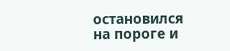остановился на пороге и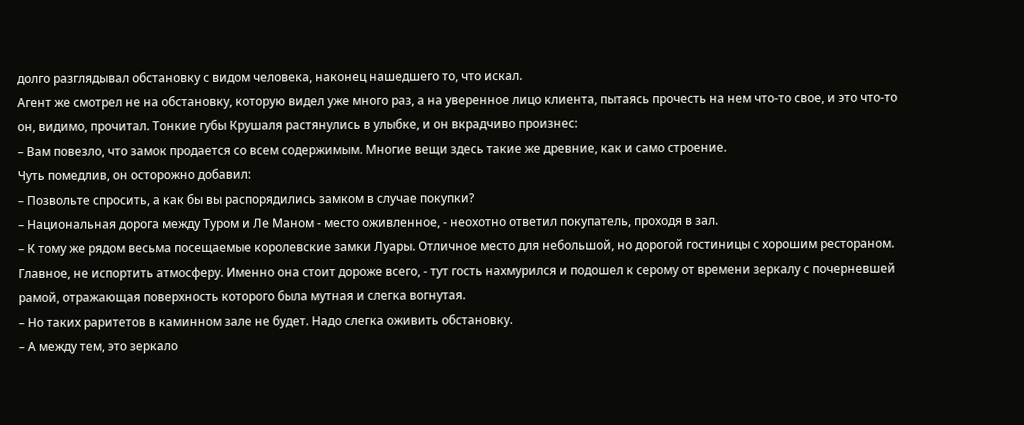долго разглядывал обстановку с видом человека, наконец нашедшего то, что искал.
Агент же смотрел не на обстановку, которую видел уже много раз, а на уверенное лицо клиента, пытаясь прочесть на нем что-то свое, и это что-то он, видимо, прочитал. Тонкие губы Крушаля растянулись в улыбке, и он вкрадчиво произнес:
– Вам повезло, что замок продается со всем содержимым. Многие вещи здесь такие же древние, как и само строение.
Чуть помедлив, он осторожно добавил:
– Позвольте спросить, а как бы вы распорядились замком в случае покупки?
– Национальная дорога между Туром и Ле Маном - место оживленное, - неохотно ответил покупатель, проходя в зал.
– К тому же рядом весьма посещаемые королевские замки Луары. Отличное место для небольшой, но дорогой гостиницы с хорошим рестораном. Главное, не испортить атмосферу. Именно она стоит дороже всего, - тут гость нахмурился и подошел к серому от времени зеркалу с почерневшей рамой, отражающая поверхность которого была мутная и слегка вогнутая.
– Но таких раритетов в каминном зале не будет. Надо слегка оживить обстановку.
– А между тем, это зеркало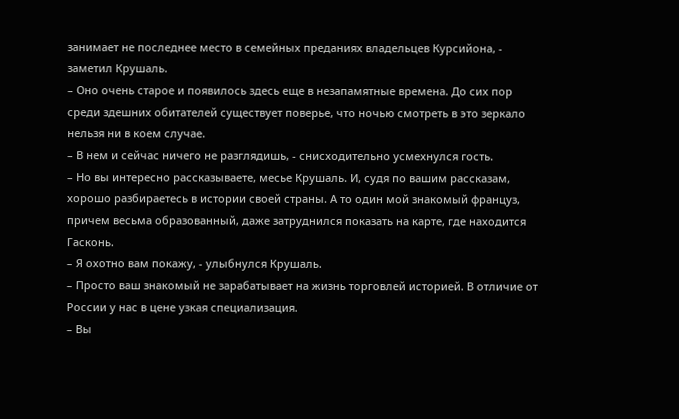занимает не последнее место в семейных преданиях владельцев Курсийона, - заметил Крушаль.
– Оно очень старое и появилось здесь еще в незапамятные времена. До сих пор среди здешних обитателей существует поверье, что ночью смотреть в это зеркало нельзя ни в коем случае.
– В нем и сейчас ничего не разглядишь, - снисходительно усмехнулся гость.
– Но вы интересно рассказываете, месье Крушаль. И, судя по вашим рассказам, хорошо разбираетесь в истории своей страны. А то один мой знакомый француз, причем весьма образованный, даже затруднился показать на карте, где находится Гасконь.
– Я охотно вам покажу, - улыбнулся Крушаль.
– Просто ваш знакомый не зарабатывает на жизнь торговлей историей. В отличие от России у нас в цене узкая специализация.
– Вы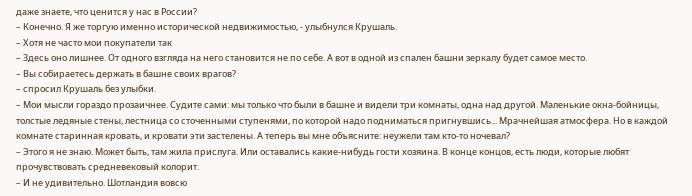даже знаете, что ценится у нас в России?
– Конечно. Я же торгую именно исторической недвижимостью, - улыбнулся Крушаль.
– Хотя не часто мои покупатели так
– Здесь оно лишнее. От одного взгляда на него становится не по себе. А вот в одной из спален башни зеркалу будет самое место.
– Вы собираетесь держать в башне своих врагов?
– спросил Крушаль без улыбки.
– Мои мысли гораздо прозаичнее. Судите сами: мы только что были в башне и видели три комнаты, одна над другой. Маленькие окна-бойницы, толстые ледяные стены, лестница со сточенными ступенями, по которой надо подниматься пригнувшись... Мрачнейшая атмосфера. Но в каждой комнате старинная кровать, и кровати эти застелены. А теперь вы мне объясните: неужели там кто-то ночевал?
– Этого я не знаю. Может быть, там жила прислуга. Или оставались какие-нибудь гости хозяина. В конце концов, есть люди, которые любят прочувствовать средневековый колорит.
– И не удивительно. Шотландия вовсю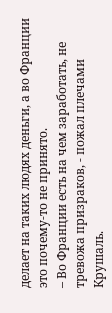делает на таких людях деньги, а во Франции это почему-то не принято.
– Во Франции есть на чем заработать, не тревожа призраков, - пожал плечами Крушаль.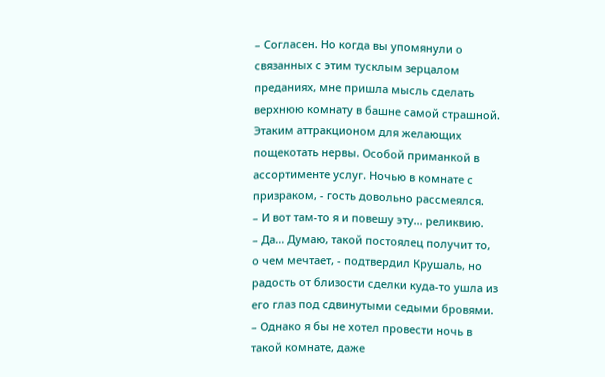– Согласен. Но когда вы упомянули о связанных с этим тусклым зерцалом преданиях, мне пришла мысль сделать верхнюю комнату в башне самой страшной. Этаким аттракционом для желающих пощекотать нервы. Особой приманкой в ассортименте услуг. Ночью в комнате с призраком, - гость довольно рассмеялся.
– И вот там-то я и повешу эту... реликвию.
– Да... Думаю, такой постоялец получит то, о чем мечтает, - подтвердил Крушаль, но радость от близости сделки куда-то ушла из его глаз под сдвинутыми седыми бровями.
– Однако я бы не хотел провести ночь в такой комнате, даже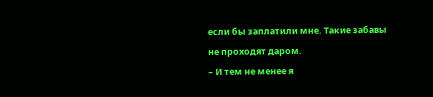если бы заплатили мне. Такие забавы не проходят даром.
– И тем не менее я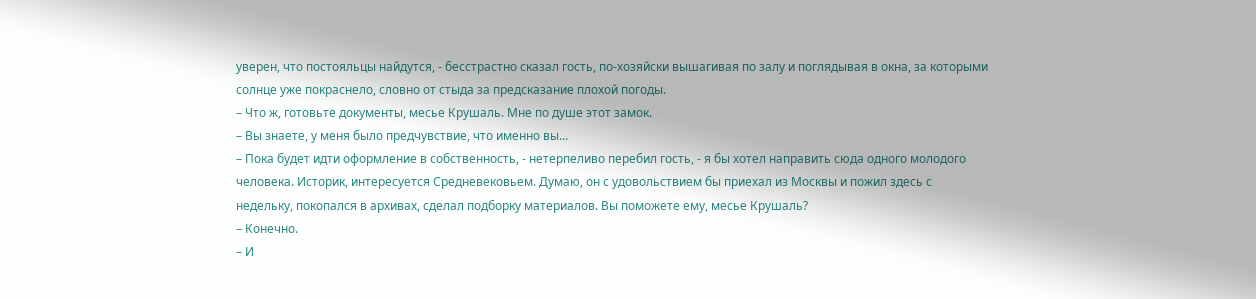уверен, что постояльцы найдутся, - бесстрастно сказал гость, по-хозяйски вышагивая по залу и поглядывая в окна, за которыми солнце уже покраснело, словно от стыда за предсказание плохой погоды.
– Что ж, готовьте документы, месье Крушаль. Мне по душе этот замок.
– Вы знаете, у меня было предчувствие, что именно вы...
– Пока будет идти оформление в собственность, - нетерпеливо перебил гость, - я бы хотел направить сюда одного молодого человека. Историк, интересуется Средневековьем. Думаю, он с удовольствием бы приехал из Москвы и пожил здесь с недельку, покопался в архивах, сделал подборку материалов. Вы поможете ему, месье Крушаль?
– Конечно.
– И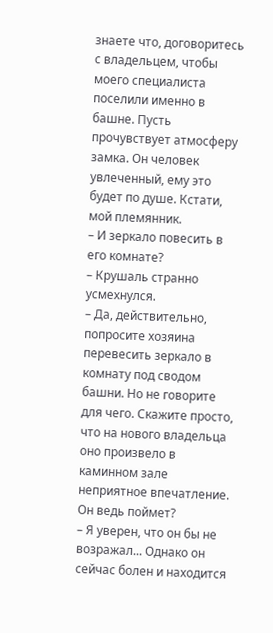знаете что, договоритесь с владельцем, чтобы моего специалиста поселили именно в башне. Пусть прочувствует атмосферу замка. Он человек увлеченный, ему это будет по душе. Кстати, мой племянник.
– И зеркало повесить в его комнате?
– Крушаль странно усмехнулся.
– Да, действительно, попросите хозяина перевесить зеркало в комнату под сводом башни. Но не говорите для чего. Скажите просто, что на нового владельца оно произвело в каминном зале неприятное впечатление. Он ведь поймет?
– Я уверен, что он бы не возражал... Однако он сейчас болен и находится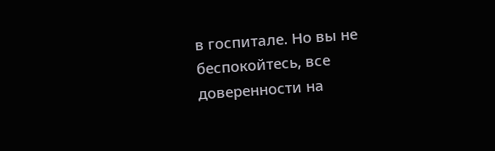в госпитале. Но вы не беспокойтесь, все доверенности на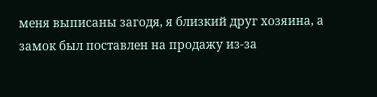меня выписаны загодя, я близкий друг хозяина, а замок был поставлен на продажу из-за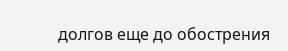долгов еще до обострения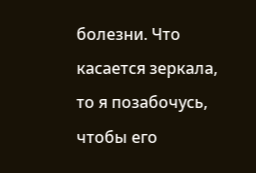болезни. Что касается зеркала, то я позабочусь, чтобы его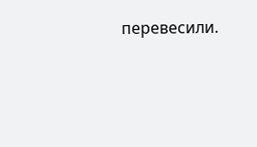перевесили.